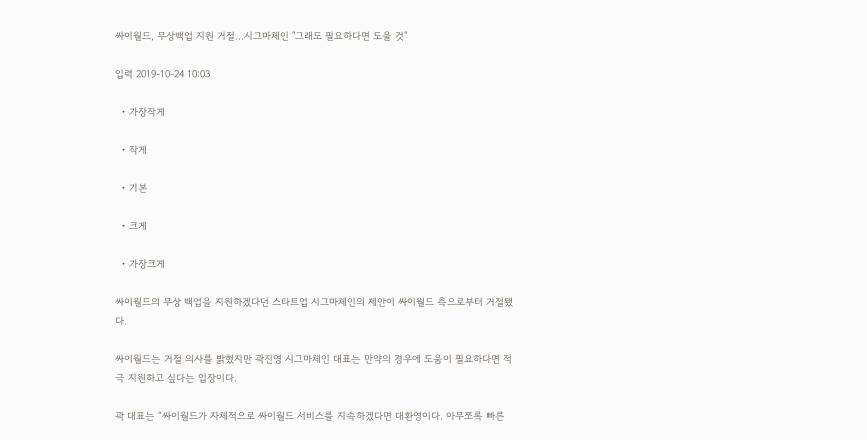싸이월드, 무상백업 지원 거절...시그마체인 "그래도 필요하다면 도울 것"

입력 2019-10-24 10:03

  • 가장작게

  • 작게

  • 기본

  • 크게

  • 가장크게

싸이월드의 무상 백업을 지원하겠다던 스타트업 시그마체인의 제안이 싸이월드 측으로부터 거절됐다.

싸이월드는 거절 의사를 밝혔지만 곽진영 시그마체인 대표는 만약의 경우에 도움이 필요하다면 적극 지원하고 싶다는 입장이다.

곽 대표는 “싸이월드가 자체적으로 싸이월드 서비스를 지속하겠다면 대환영이다. 아무쪼록 빠른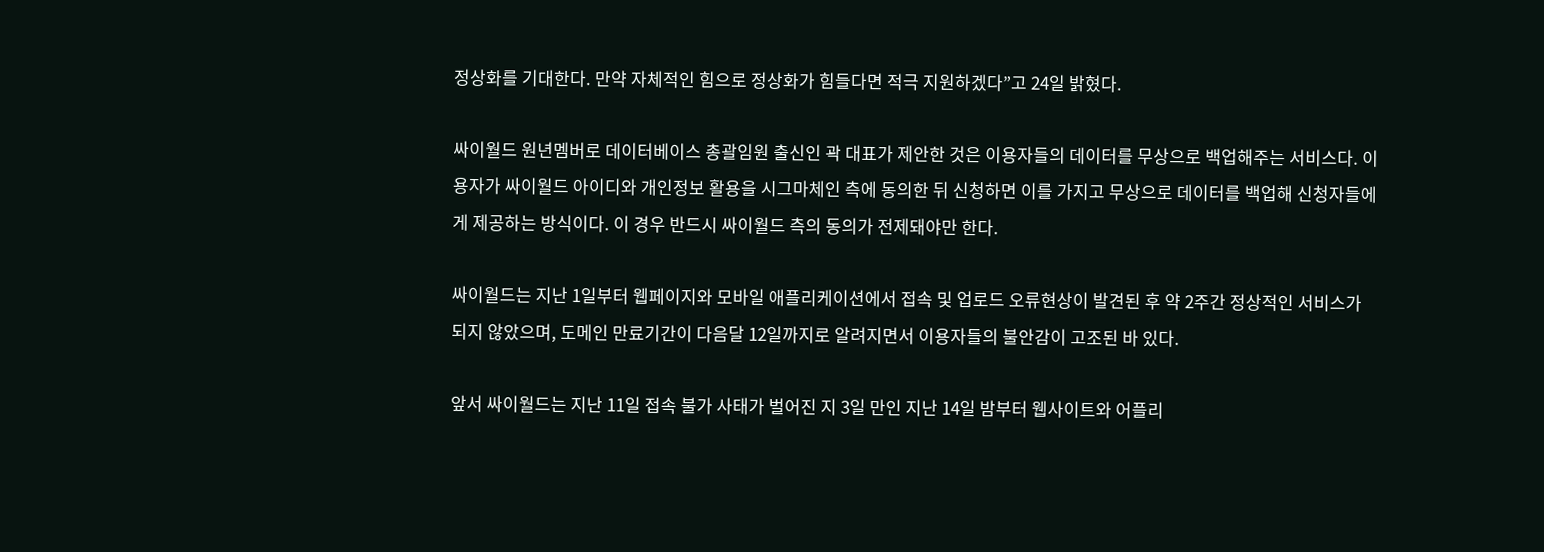정상화를 기대한다. 만약 자체적인 힘으로 정상화가 힘들다면 적극 지원하겠다”고 24일 밝혔다.

싸이월드 원년멤버로 데이터베이스 총괄임원 출신인 곽 대표가 제안한 것은 이용자들의 데이터를 무상으로 백업해주는 서비스다. 이용자가 싸이월드 아이디와 개인정보 활용을 시그마체인 측에 동의한 뒤 신청하면 이를 가지고 무상으로 데이터를 백업해 신청자들에게 제공하는 방식이다. 이 경우 반드시 싸이월드 측의 동의가 전제돼야만 한다.

싸이월드는 지난 1일부터 웹페이지와 모바일 애플리케이션에서 접속 및 업로드 오류현상이 발견된 후 약 2주간 정상적인 서비스가 되지 않았으며, 도메인 만료기간이 다음달 12일까지로 알려지면서 이용자들의 불안감이 고조된 바 있다.

앞서 싸이월드는 지난 11일 접속 불가 사태가 벌어진 지 3일 만인 지난 14일 밤부터 웹사이트와 어플리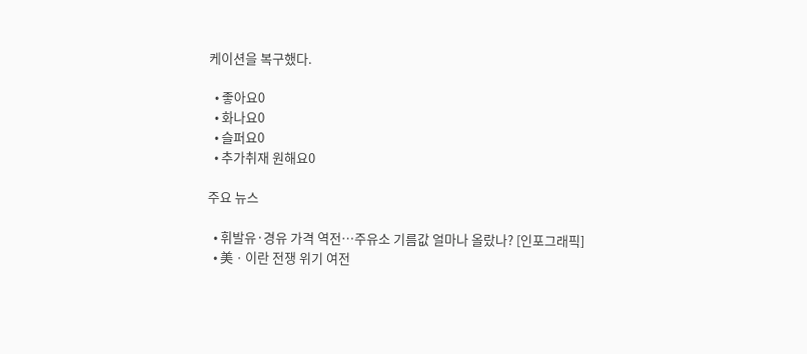케이션을 복구했다.

  • 좋아요0
  • 화나요0
  • 슬퍼요0
  • 추가취재 원해요0

주요 뉴스

  • 휘발유·경유 가격 역전…주유소 기름값 얼마나 올랐나? [인포그래픽]
  • 美ㆍ이란 전쟁 위기 여전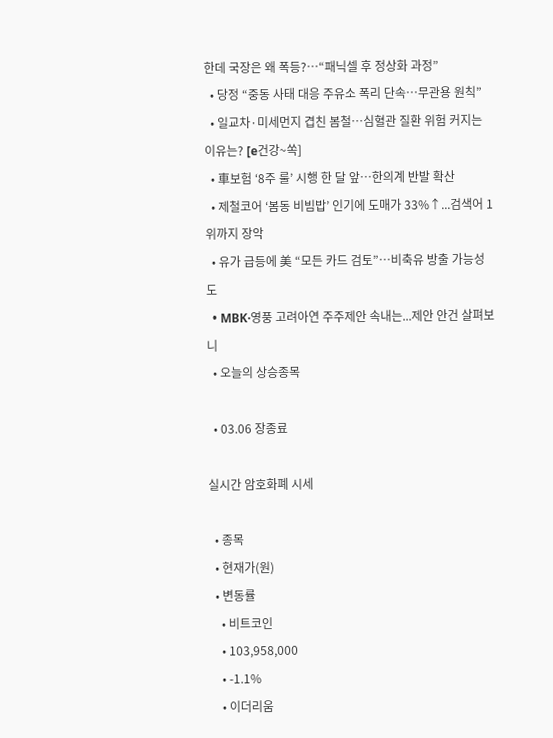한데 국장은 왜 폭등?⋯“패닉셀 후 정상화 과정”
  • 당정 “중동 사태 대응 주유소 폭리 단속…무관용 원칙”
  • 일교차·미세먼지 겹친 봄철…심혈관 질환 위험 커지는 이유는? [e건강~쏙]
  • 車보험 ‘8주 룰’ 시행 한 달 앞…한의계 반발 확산
  • 제철코어 ‘봄동 비빔밥’ 인기에 도매가 33%↑...검색어 1위까지 장악
  • 유가 급등에 美 “모든 카드 검토”…비축유 방출 가능성도
  • MBK·영풍 고려아연 주주제안 속내는...제안 안건 살펴보니
  • 오늘의 상승종목

  • 03.06 장종료

실시간 암호화폐 시세

  • 종목
  • 현재가(원)
  • 변동률
    • 비트코인
    • 103,958,000
    • -1.1%
    • 이더리움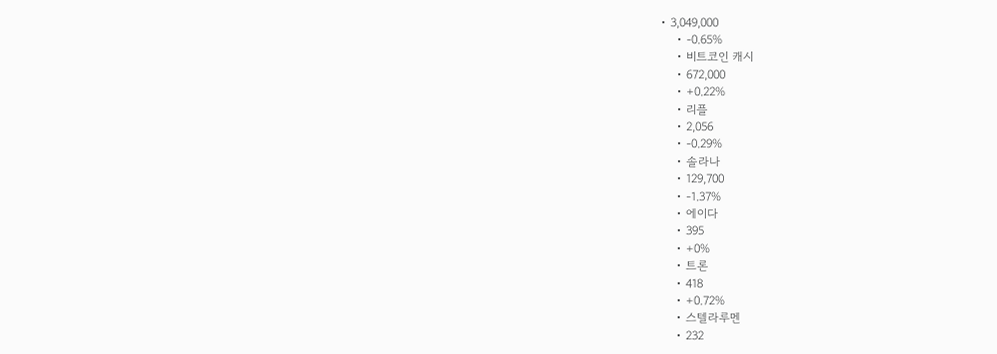• 3,049,000
    • -0.65%
    • 비트코인 캐시
    • 672,000
    • +0.22%
    • 리플
    • 2,056
    • -0.29%
    • 솔라나
    • 129,700
    • -1.37%
    • 에이다
    • 395
    • +0%
    • 트론
    • 418
    • +0.72%
    • 스텔라루멘
    • 232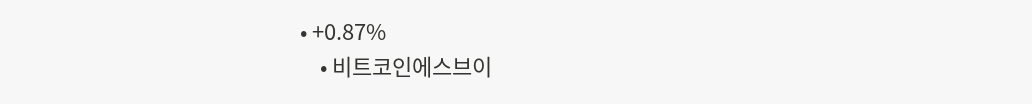• +0.87%
    • 비트코인에스브이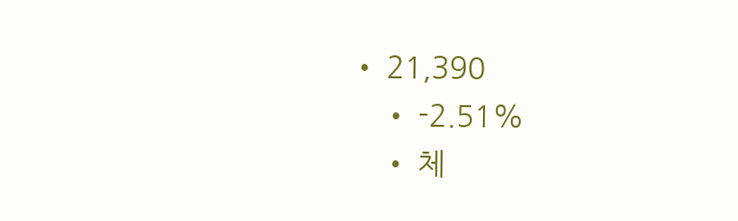• 21,390
    • -2.51%
    • 체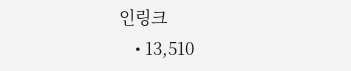인링크
    • 13,510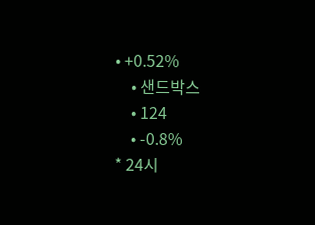• +0.52%
    • 샌드박스
    • 124
    • -0.8%
* 24시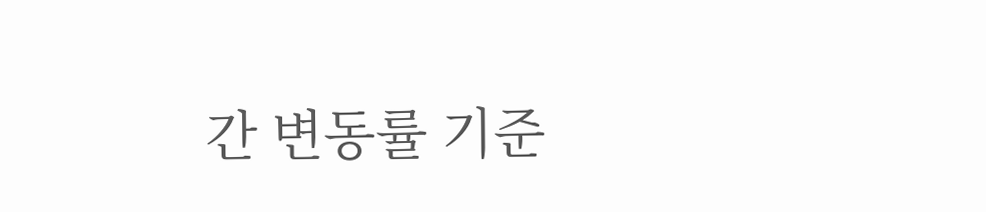간 변동률 기준